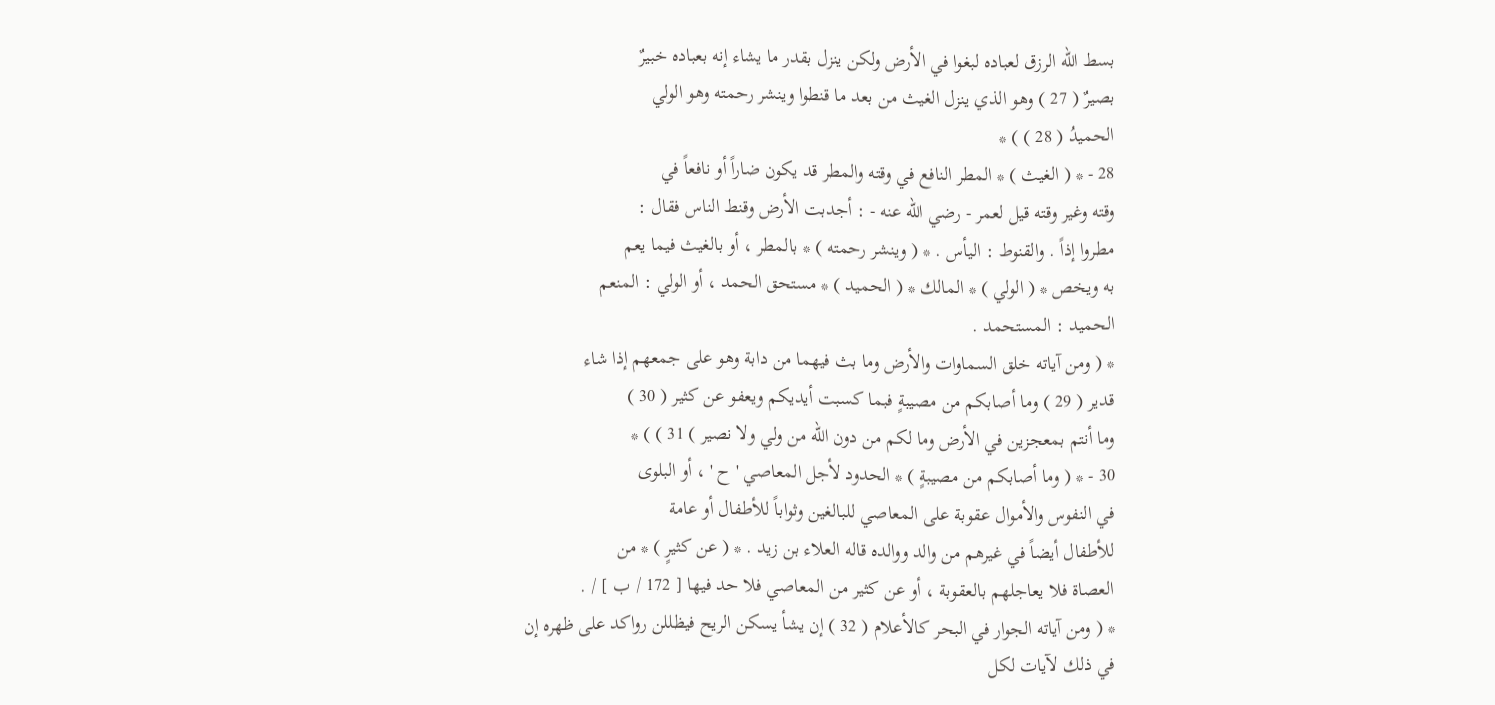بسط الله الرزق لعباده لبغوا في الأرض ولكن ينزل بقدر ما يشاء إنه بعباده خبيرٌ
بصيرٌ ( 27 ) وهو الذي ينزل الغيث من بعد ما قنطوا وينشر رحمته وهو الولي
الحميدُ ( 28 ) ) *
28 - * ( الغيث ) * المطر النافع في وقته والمطر قد يكون ضاراً أو نافعاً في
وقته وغير وقته قيل لعمر - رضي الله عنه - : أجدبت الأرض وقنط الناس فقال :
مطروا إذاً . والقنوط : اليأس . * ( وينشر رحمته ) * بالمطر ، أو بالغيث فيما يعم
به ويخص * ( الولي ) * المالك * ( الحميد ) * مستحق الحمد ، أو الولي : المنعم
الحميد : المستحمد .
* ( ومن آياته خلق السماوات والأرض وما بث فيهما من دابة وهو على جمعهم إذا شاء
قدير ( 29 ) وما أصابكم من مصيبةٍ فبما كسبت أيديكم ويعفو عن كثير ( 30 )
وما أنتم بمعجزين في الأرض وما لكم من دون الله من ولي ولا نصير ) 31 ) ) *
30 - * ( وما أصابكم من مصيبةٍ ) * الحدود لأجل المعاصي ' ح ' ، أو البلوى
في النفوس والأموال عقوبة على المعاصي للبالغين وثواباً للأطفال أو عامة
للأطفال أيضاً في غيرهم من والد ووالده قاله العلاء بن زيد . * ( عن كثيرٍ ) * من
العصاة فلا يعاجلهم بالعقوبة ، أو عن كثير من المعاصي فلا حد فيها [ 172 / ب ] / .
* ( ومن آياته الجوار في البحر كالأعلام ( 32 ) إن يشأ يسكن الريح فيظللن رواكد على ظهره إن
في ذلك لآيات لكل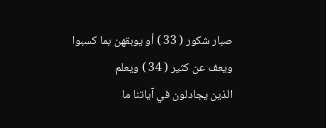صبار شكور ( 33 ) أو يوبقهن بما كسبوا ويعف عن كثير ( 34 ) ويعلم
الذين يجادلون في آياتنا ما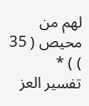لهم من محيص ( 35 ) ) *
تفسير العز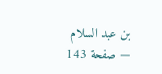بن عبد السلام — صفحة 143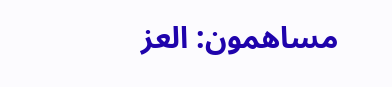مساهمون: العز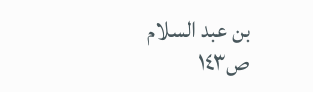بن عبد السلام
ص١٤٣